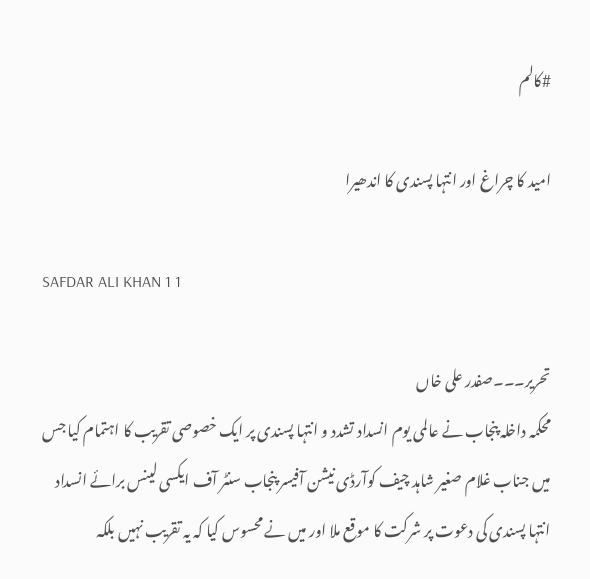#کالم

امید کا چراغ اور انتہا پسندی کا اندھیرا

SAFDAR ALI KHAN 1 1

تحریر۔۔۔صفدر علی خاں
محکمہ داخلہ پنجاب نے عالمی یوم انسداد تشدد و انتہا پسندی پر ایک خصوصی تقریب کا اہتمام کیا جس میں جناب غلام صغیر شاہد چیف کوآرڈی نیشن آفیسر پنجاب سنٹر آف ایکسی لینس برائے انسداد انتہا پسندی کی دعوت پر شرکت کا موقع ملا اور میں نے محسوس کیا کہ یہ تقریب نہیں بلکہ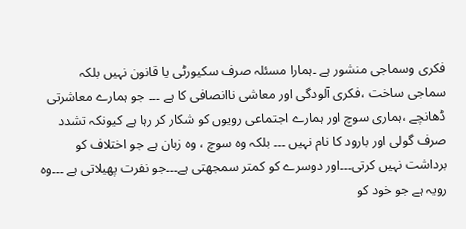فکری وسماجی منشور ہے ۔ہمارا مسئلہ صرف سکیورٹی یا قانون نہیں بلکہ سماجی ساخت ،فکری آلودگی اور معاشی ناانصافی کا ہے ۔۔۔ جو ہمارے معاشرتی ڈھانچے ،ہماری سوچ اور ہمارے اجتماعی رویوں کو شکار کر رہا ہے کیونکہ تشدد صرف گولی اور بارود کا نام نہیں ۔۔۔ بلکہ وہ سوچ ، وہ زبان ہے جو اختلاف کو برداشت نہیں کرتی۔۔۔اور دوسرے کو کمتر سمجھتی ہے۔۔۔جو نفرت پھیلاتی ہے ۔۔۔وہ رویہ ہے جو خود کو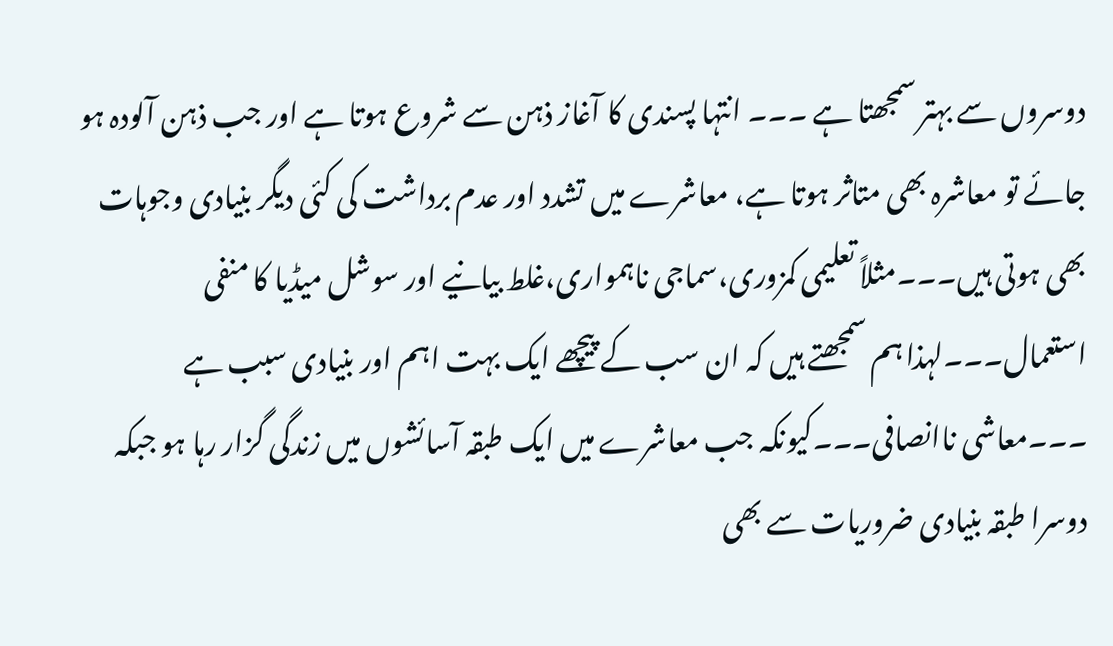دوسروں سے بہتر سمجھتا ہے ۔۔۔ انتہا پسندی کا آغاز ذہن سے شروع ہوتا ہے اور جب ذہن آلودہ ہو جائے تو معاشرہ بھی متاثر ہوتا ہے، معاشرے میں تشدد اور عدم برداشت کی کئی دیگر بنیادی وجوہات بھی ہوتی ہیں۔۔۔مثلاً تعلیمی کمزوری،سماجی ناہمواری،غلط بیانیے اور سوشل میڈیا کا منفی استعمال۔۔۔لہذا ہم سمجھتے ہیں کہ ان سب کے پیچھے ایک بہت اہم اور بنیادی سبب ہے ۔۔۔معاشی ناانصافی۔۔۔کیونکہ جب معاشرے میں ایک طبقہ آسائشوں میں زندگی گزار رہا ہو جبکہ دوسرا طبقہ بنیادی ضروریات سے بھی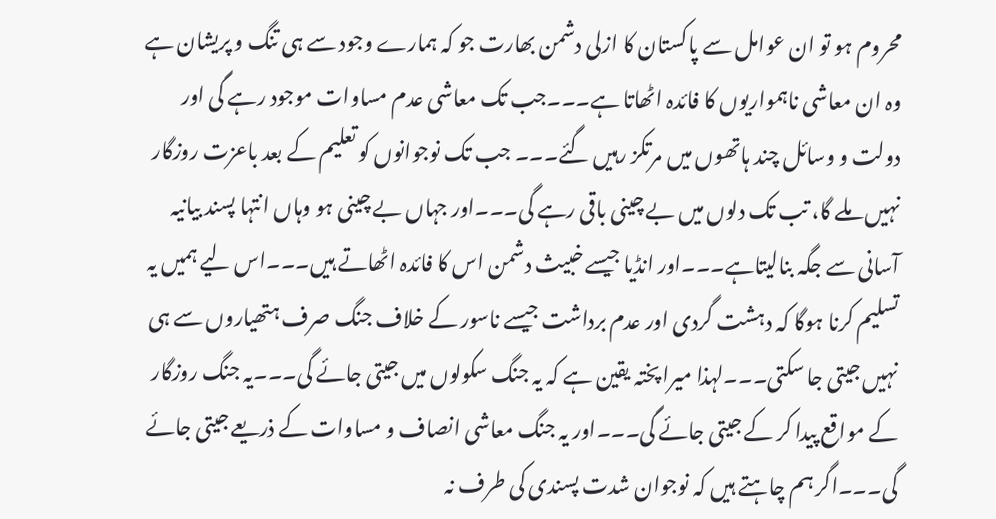محروم ہو تو ان عوامل سے پاکستان کا ازلی دشمن بھارت جو کہ ہمارے وجود سے ہی تنگ و پریشان ہے وہ ان معاشی ناہمواریوں کا فائدہ اٹھاتا ہے۔۔۔جب تک معاشی عدم مساوات موجود رہے گی اور دولت و وسائل چند ہاتھوں میں مرتکز رہیں گئے۔۔۔ جب تک نوجوانوں کو تعلیم کے بعد باعزت روزگار نہیں ملے گا، تب تک دلوں میں بے چینی باقی رہے گی۔۔۔اور جہاں بے چینی ہو وہاں انتہا پسند بیانیہ آسانی سے جگہ بنالیتاہے۔۔۔اور انڈیا جیسے خبیث دشمن اس کا فائدہ اٹھاتے ہیں۔۔۔اس لیے ہمیں یہ تسلیم کرنا ہوگا کہ دہشت گردی اور عدم برداشت جیسے ناسور کے خلاف جنگ صرف ہتھیاروں سے ہی نہیں جیتی جا سکتی۔۔۔لہذا میرا پختہ یقین ہے کہ یہ جنگ سکولوں میں جیتی جائے گی۔۔۔یہ جنگ روزگار کے مواقع پیدا کر کے جیتی جائے گی۔۔۔اور یہ جنگ معاشی انصاف و مساوات کے ذریعے جیتی جائے گی۔۔۔اگر ہم چاہتے ہیں کہ نوجوان شدت پسندی کی طرف نہ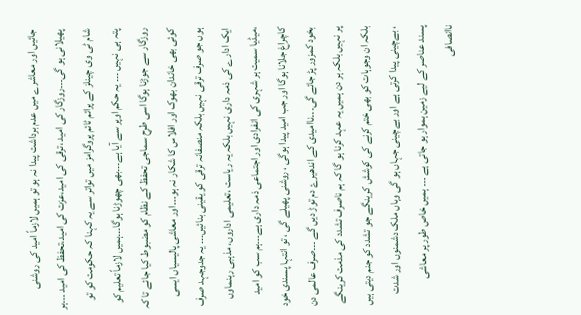جائیں اور معاشرے میں عدم برداشت پیدا نہ ہو تو ہمیں لازماً امید کی روشنی پھیلانی ہو گی۔۔۔روزگار کی امید ،ترقی کی امید،عزت کی امید،تحفظ کی امید ۔۔۔ہر شام ٹی وی چینلز کے پرائم ٹائم پروگرامز میں تواتر سے یہ کہنا کہ حکومت کو تو پتہ ہی نہیں ۔۔۔ یہ حکم اوپر سے آیا ہے۔۔۔بھی چھوڑنا ہوگا۔۔۔ہمیں لازماً تعلیم کو روزگار سے جوڑنا ہوگا اسی طرح سماجی تحفظ کے نظام کو مضبوط کیا جائے تا کہ کوئی بھی خاندان بھوک اور افلاس کا شکار نہ ہو۔۔۔اور معاشی پالیسیاں ایسی ہوں جو صرف ترقی نہیں بلکہ منصفانہ ترقی کو یقینی بنائیں۔۔۔ یہ جدوجہد صرف ایک ادارے کی ذمہ داری نہیں بلکہ یہ ریاست ،تعلیمی اداروں، مذہبی رہنماوں ،میڈیا سمیت ہر شہری کی انفرادی اور اجتماعی ذمہ داری ہے۔۔۔ہم سب کو امید کاچراغ جلانا ہوگا اور جب امید پیدا ہوگی ، روشنی پھیلے گی ، تو انتہا پسندی خود بخود کمزور پڑ جائے گی۔۔۔ناامیدی کے اندھیرۓ دم توڑ دیں گے ۔۔۔صرف عالمی دن پر نہیں بلکہ ہر دن ہمیں یہ عہد کرنا ہو گا کہ ہم ناصرف تشدد کی مذمت کرینگے بلکہ ان وجوہات کو بھی ختم کرنے کی کوشش کرینگے جو تشدد کو جنم دیتی ہیں ، بےچینی پیدا کرتی ہے اور بےچینی جہاں ہو گی وہاں ملک دشمنوں اور شدت پسند عناصر کے لیے زمین ہموار ہو جاتی ہے ۔۔۔ ہمیں خاص طور پر معاشی ناانصافی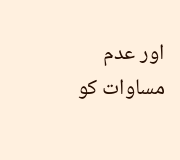اور عدم مساوات کو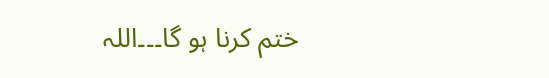ختم کرنا ہو گا۔۔۔اللہ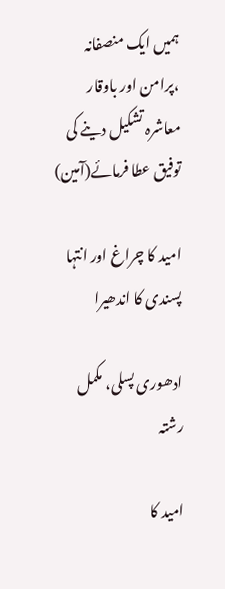ہمیں ایک منصفانہ ،پرامن اور باوقار معاشرہ تشکیل دینے کی توفیق عطا فرمائے(آمین)

امید کا چراغ اور انتہا پسندی کا اندھیرا

ادھوری پسلی، مکمل رشتہ

امید کا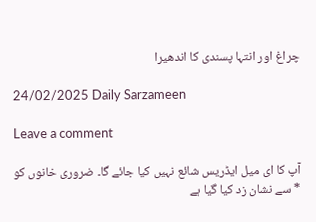چراغ اور انتہا پسندی کا اندھیرا

24/02/2025 Daily Sarzameen

Leave a comment

آپ کا ای میل ایڈریس شائع نہیں کیا جائے گا۔ ضروری خانوں کو * سے نشان زد کیا گیا ہے